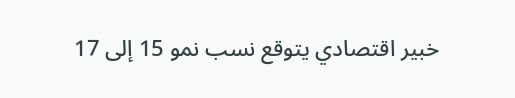خبير اقتصادي يتوقع نسب نمو 15 إلى 17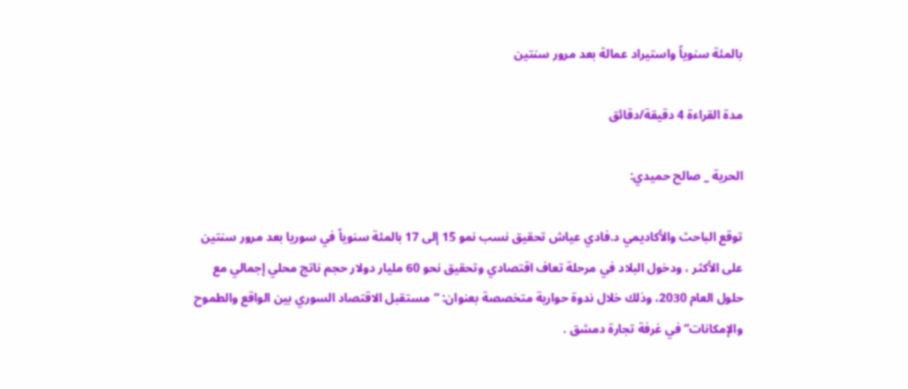بالمئة سنوياً واستيراد عمالة بعد مرور سنتين

مدة القراءة 4 دقيقة/دقائق

الحرية _ صالح حميدي:

توقع الباحث والأكاديمي د.فادي عياش تحقيق نسب نمو 15 إلى 17 بالمئة سنوياً في سوريا بعد مرور سنتين على الأكثر ، ودخول البلاد في مرحلة تعاف اقتصادي وتحقيق نحو 60 مليار دولار حجم ناتج محلي إجمالي مع حلول العام 2030، وذلك خلال ندوة حوارية متخصصة بعنوان: “مستقبل الاقتصاد السوري بين الواقع والطموح والإمكانات” في غرفة تجارة دمشق .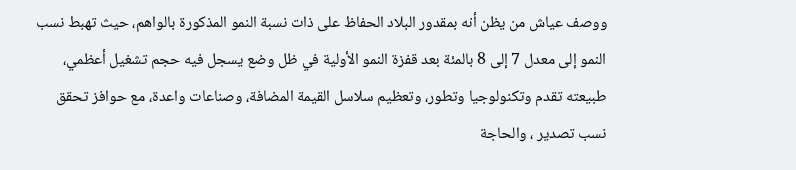ووصف عياش من يظن أنه بمقدور البلاد الحفاظ على ذات نسبة النمو المذكورة بالواهم، حيث تهبط نسب النمو إلى معدل 7 إلى 8 بالمئة بعد قفزة النمو الأولية في ظل وضع يسجل فيه حجم تشغيل أعظمي، طبيعته تقدم وتكنولوجيا وتطور، وتعظيم سلاسل القيمة المضافة، وصناعات واعدة، مع حوافز تحقق نسب تصدير ، والحاجة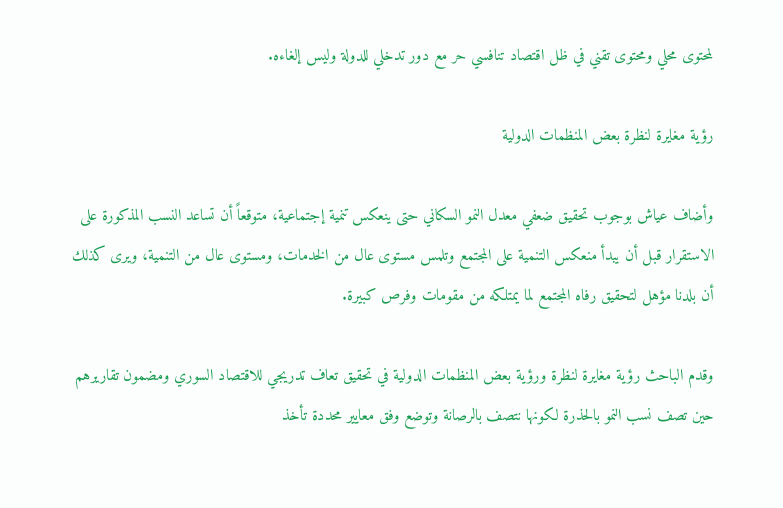لمحتوى محلي ومحتوى تقني في ظل اقتصاد تنافسي حر مع دور تدخلي للدولة وليس إلغاءه.

رؤية مغايرة لنظرة بعض المنظمات الدولية

وأضاف عياش بوجوب تحقيق ضعفي معدل النمو السكاني حتى ينعكس تنمية إجتماعية، متوقعاً أن تساعد النسب المذكورة على الاستقرار قبل أن يبدأ منعكس التنمية على المجتمع وتلمس مستوى عال من الخدمات، ومستوى عال من التنمية، ويرى كذلك أن بلدنا مؤهل لتحقيق رفاه المجتمع لما يمتلكه من مقومات وفرص كبيرة.

وقدم الباحث رؤية مغايرة لنظرة ورؤية بعض المنظمات الدولية في تحقيق تعاف تدريجي للاقتصاد السوري ومضمون تقاريرهم حين تصف نسب النمو بالحذرة لكونها نتصف بالرصانة وتوضع وفق معايير محددة تأخذ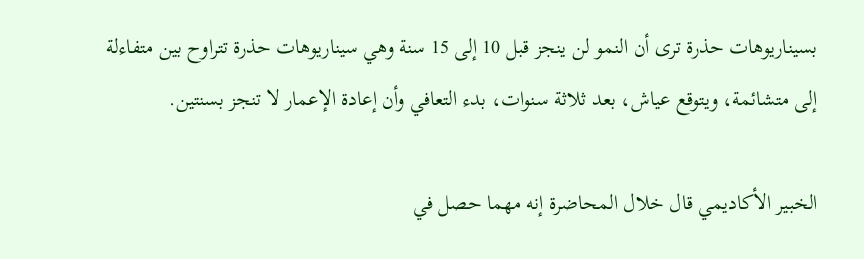بسيناريوهات حذرة ترى أن النمو لن ينجز قبل 10 إلى 15 سنة وهي سيناريوهات حذرة تتراوح بين متفاءلة إلى متشائمة، ويتوقع عياش، بعد ثلاثة سنوات، بدء التعافي وأن إعادة الإعمار لا تنجز بسنتين.

الخبير الأكاديمي قال خلال المحاضرة إنه مهما حصل في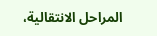المراحل الانتقالية،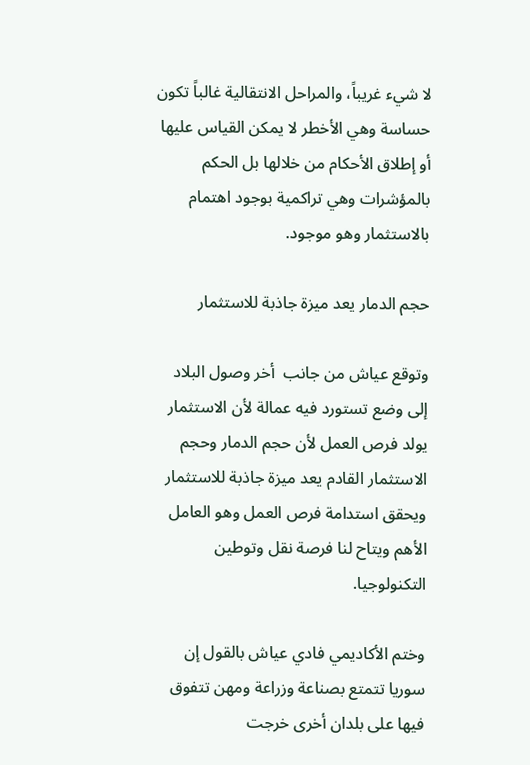لا شيء غريباً، والمراحل الانتقالية غالباً تكون حساسة وهي الأخطر لا يمكن القياس عليها أو إطلاق الأحكام من خلالها بل الحكم بالمؤشرات وهي تراكمية بوجود اهتمام بالاستثمار وهو موجود.

حجم الدمار يعد ميزة جاذبة للاستثمار

وتوقع عياش من جانب  أخر وصول البلاد إلى وضع تستورد فيه عمالة لأن الاستثمار يولد فرص العمل لأن حجم الدمار وحجم الاستثمار القادم يعد ميزة جاذبة للاستثمار ويحقق استدامة فرص العمل وهو العامل الأهم ويتاح لنا فرصة نقل وتوطين التكنولوجيا.

وختم الأكاديمي فادي عياش بالقول إن سوريا تتمتع بصناعة وزراعة ومهن تتفوق فيها على بلدان أخرى خرجت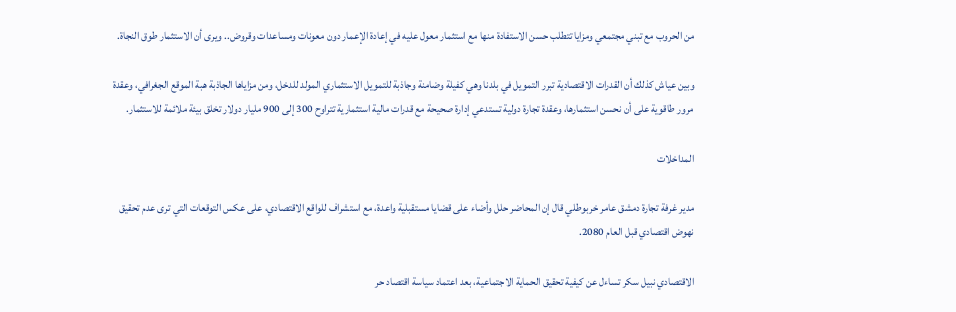من الحروب مع تبني مجتمعي ومزايا تتطلب حسن الاستفادة منها مع استثمار معول عليه في إعادة الإعمار دون معونات ومساعدات وقروض.. ويرى أن الاستثمار طوق النجاة.

وبين عياش كذلك أن القدرات الاقتصادية تبرر التمويل في بلدنا وهي كفيلة وضامنة وجاذبة للتمويل الاستثماري المولد للدخل، ومن مزاياها الجاذبة هبة الموقع الجغرافي، وعقدة مرور طاقوية على أن نحسن استثمارها، وعقدة تجارة دولية تستدعي إدارة صحيحة مع قدرات مالية استثمارية تتراوح 300 إلى 900 مليار دولار تخلق بيئة ملائمة للاستثمار.

المداخلات

مدير غرفة تجارة دمشق عامر خربوطلي قال إن المحاضر حلل وأضاء على قضايا مستقبلية واعدة، مع استشراف للواقع الاقتصادي، على عكس التوقعات التي ترى عدم تحقيق نهوض اقتصادي قبل العام 2080.

الاقتصادي نبيل سكر تساءل عن كيفية تحقيق الحماية الاجتماعية، بعد اعتماد سياسة اقتصاد حر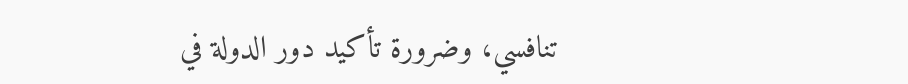تنافسي، وضرورة تأكيد دور الدولة في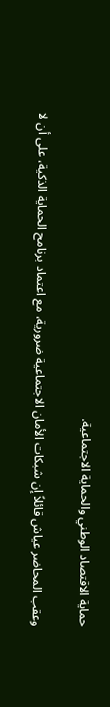حماية الاقتصاد الوطني والحماية الاجتماعية.

وعقب المحاضر عياش قائلاً إن شبكات الأمان الاجتماعية ضرورية، مع اعتماد برنامح الحماية الذكية، على أن لا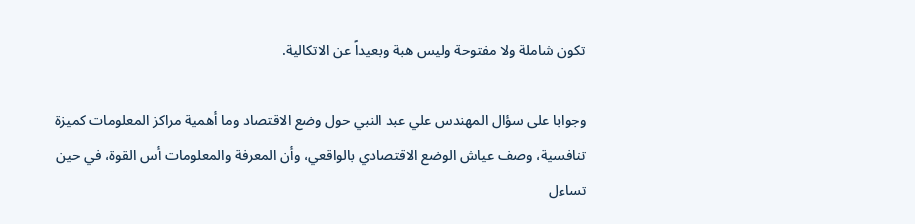تكون شاملة ولا مفتوحة وليس هبة وبعيداً عن الاتكالية.

وجوابا على سؤال المهندس علي عبد النبي حول وضع الاقتصاد وما أهمية مراكز المعلومات كميزة تنافسية، وصف عياش الوضع الاقتصادي بالواقعي، وأن المعرفة والمعلومات أس القوة، في حين تساءل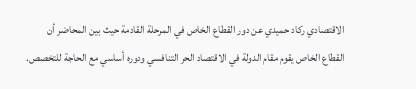الاقتصادي ركاد حميدي عن دور القطاع الخاص في المرحلة القادمة حيث بين المحاضر أن القطاع الخاص يقوم مقام الدولة في الاقتصاد الحر التنافسي ودوره أساسي مع الحاجة للتخصص.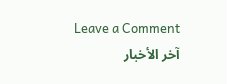Leave a Comment
آخر الأخبار